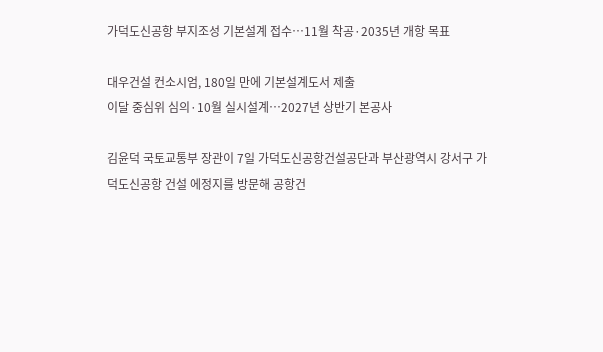가덕도신공항 부지조성 기본설계 접수…11월 착공·2035년 개항 목표

대우건설 컨소시엄, 180일 만에 기본설계도서 제출
이달 중심위 심의·10월 실시설계…2027년 상반기 본공사

김윤덕 국토교통부 장관이 7일 가덕도신공항건설공단과 부산광역시 강서구 가덕도신공항 건설 에정지를 방문해 공항건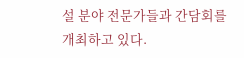설 분야 전문가들과 간담회를 개최하고 있다.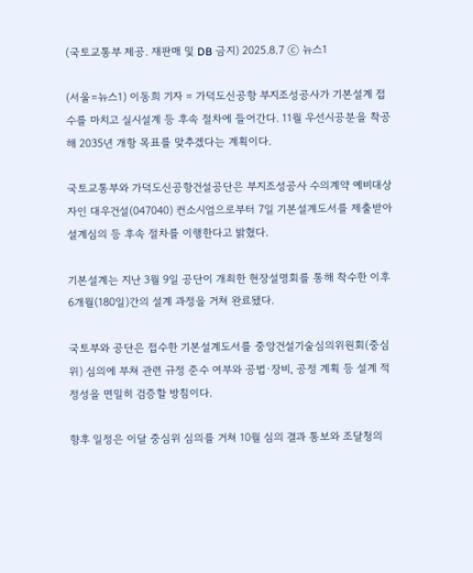(국토교통부 제공. 재판매 및 DB 금지) 2025.8.7 ⓒ 뉴스1

(서울=뉴스1) 이동희 기자 = 가덕도신공항 부지조성공사가 기본설계 접수를 마치고 실시설계 등 후속 절차에 들어간다. 11월 우선시공분을 착공해 2035년 개항 목표를 맞추겠다는 계획이다.

국토교통부와 가덕도신공항건설공단은 부지조성공사 수의계약 예비대상자인 대우건설(047040) 컨소시엄으로부터 7일 기본설계도서를 제출받아 설계심의 등 후속 절차를 이행한다고 밝혔다.

기본설계는 지난 3월 9일 공단이 개최한 현장설명회를 통해 착수한 이후 6개월(180일)간의 설계 과정을 거쳐 완료됐다.

국토부와 공단은 접수한 기본설계도서를 중앙건설기술심의위원회(중심위) 심의에 부쳐 관련 규정 준수 여부와 공법·장비, 공정 계획 등 설계 적정성을 면밀히 검증할 방침이다.

향후 일정은 이달 중심위 심의를 거쳐 10월 심의 결과 통보와 조달청의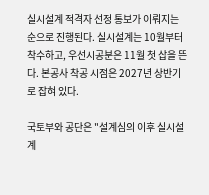실시설계 적격자 선정 통보가 이뤄지는 순으로 진행된다. 실시설계는 10월부터 착수하고, 우선시공분은 11월 첫 삽을 뜬다. 본공사 착공 시점은 2027년 상반기로 잡혀 있다.

국토부와 공단은 "설계심의 이후 실시설계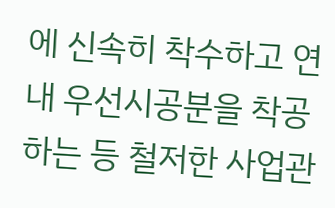에 신속히 착수하고 연내 우선시공분을 착공하는 등 철저한 사업관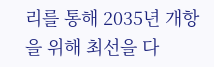리를 통해 2035년 개항을 위해 최선을 다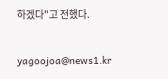하겠다"고 전했다.

yagoojoa@news1.kr